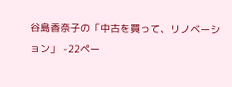谷島香奈子の「中古を買って、リノベーション」 -22ペー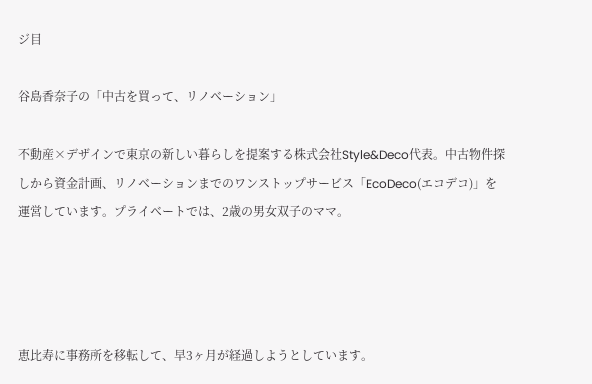ジ目

谷島香奈子の「中古を買って、リノベーション」

不動産×デザインで東京の新しい暮らしを提案する株式会社Style&Deco代表。中古物件探しから資金計画、リノベーションまでのワンストップサービス「EcoDeco(エコデコ)」を運営しています。プライベートでは、2歳の男女双子のママ。




恵比寿に事務所を移転して、早3ヶ月が経過しようとしています。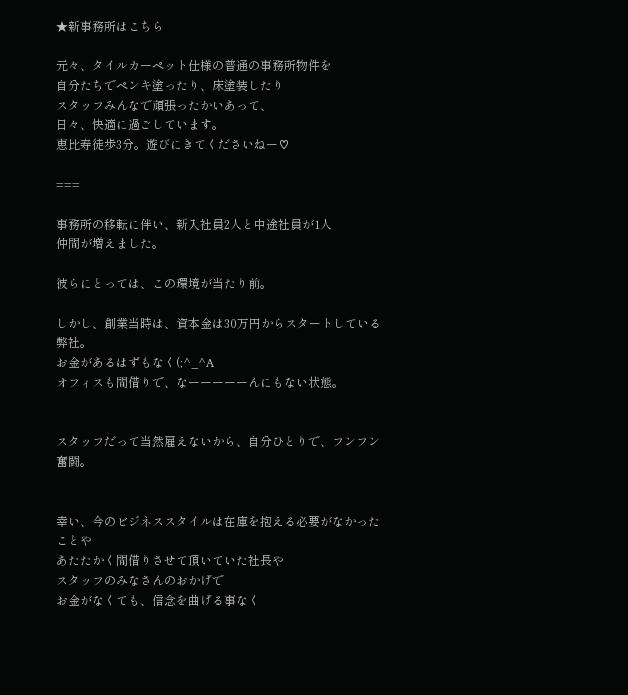★新事務所はこちら

元々、タイルカーペット仕様の普通の事務所物件を
自分たちでペンキ塗ったり、床塗装したり
スタッフみんなで頑張ったかいあって、
日々、快適に過ごしています。
恵比寿徒歩3分。遊びにきてくださいねー♡

===

事務所の移転に伴い、新入社員2人と中途社員が1人
仲間が増えました。

彼らにとっては、この環境が当たり前。

しかし、創業当時は、資本金は30万円からスタートしている弊社。
お金があるはずもなく(;^_^A
オフィスも間借りで、なーーーーーんにもない状態。


スタッフだって当然雇えないから、自分ひとりで、フンフン奮闘。


幸い、今のビジネススタイルは在庫を抱える必要がなかったことや
あたたかく間借りさせて頂いていた社長や
スタッフのみなさんのおかげで
お金がなくても、信念を曲げる事なく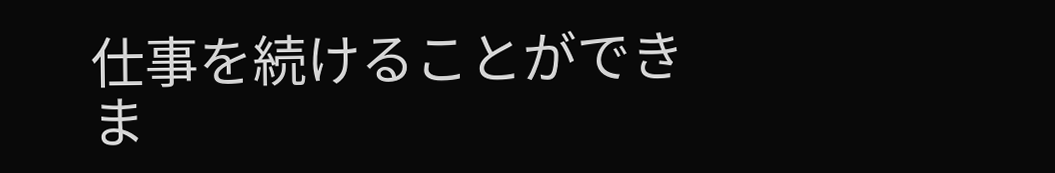仕事を続けることができま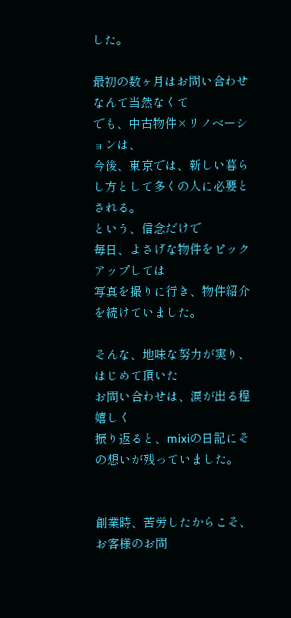した。

最初の数ヶ月はお問い合わせなんて当然なくて
でも、中古物件×リノベーションは、
今後、東京では、新しい暮らし方として多くの人に必要とされる。
という、信念だけで
毎日、よさげな物件をピックアップしては
写真を撮りに行き、物件紹介を続けていました。

そんな、地味な努力が実り、はじめて頂いた
お問い合わせは、涙が出る程嬉しく
振り返ると、mixiの日記にその想いが残っていました。


創業時、苦労したからこそ、
お客様のお問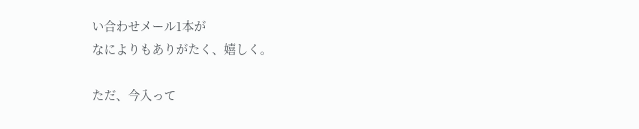い合わせメール1本が
なによりもありがたく、嬉しく。

ただ、今入って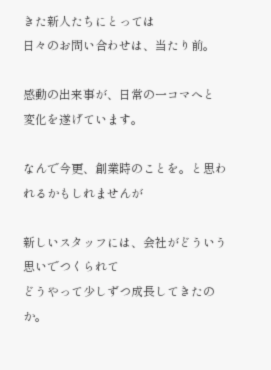きた新人たちにとっては
日々のお問い合わせは、当たり前。

感動の出来事が、日常の一コマへと
変化を遂げています。

なんで今更、創業時のことを。と思われるかもしれませんが

新しいスタッフには、会社がどういう思いでつくられて
どうやって少しずつ成長してきたのか。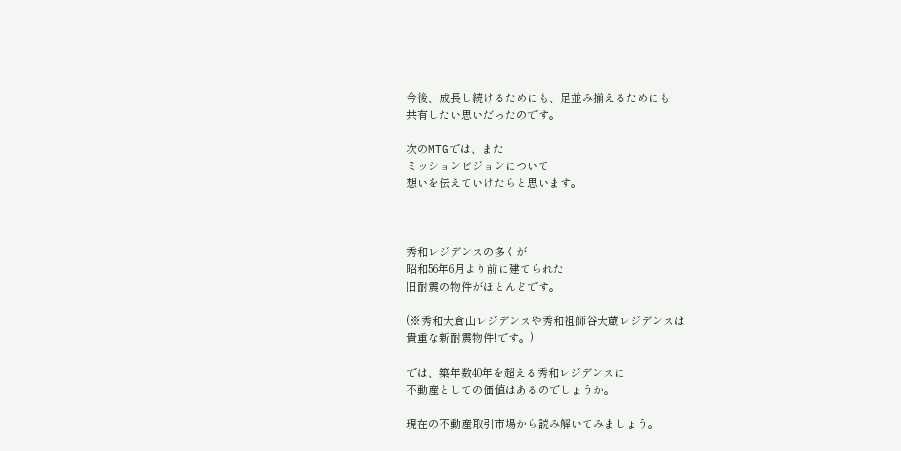今後、成長し続けるためにも、足並み揃えるためにも
共有したい思いだったのです。

次のMTGでは、また
ミッションビジョンについて
想いを伝えていけたらと思います。



秀和レジデンスの多くが
昭和56年6月より前に建てられた
旧耐震の物件がほとんどです。

(※秀和大倉山レジデンスや秀和祖師谷大蔵レジデンスは
貴重な新耐震物件!です。)

では、築年数40年を超える秀和レジデンスに
不動産としての価値はあるのでしょうか。

現在の不動産取引市場から読み解いてみましょう。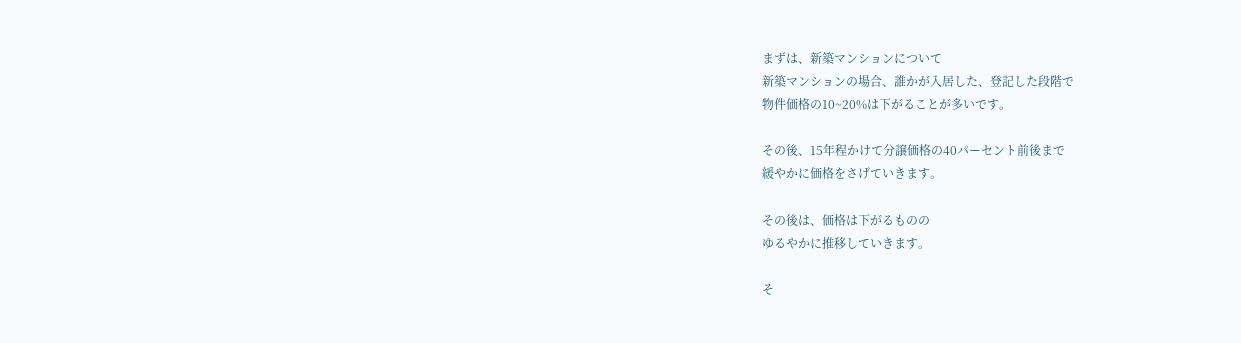まずは、新築マンションについて
新築マンションの場合、誰かが入居した、登記した段階で
物件価格の10~20%は下がることが多いです。

その後、15年程かけて分譲価格の40パーセント前後まで
緩やかに価格をさげていきます。

その後は、価格は下がるものの
ゆるやかに推移していきます。

そ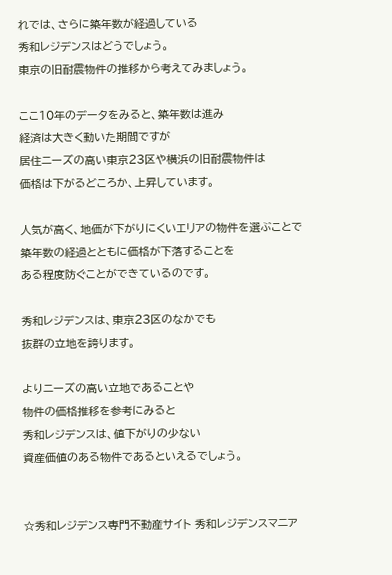れでは、さらに築年数が経過している
秀和レジデンスはどうでしょう。
東京の旧耐震物件の推移から考えてみましょう。

ここ10年のデータをみると、築年数は進み
経済は大きく動いた期間ですが
居住ニーズの高い東京23区や横浜の旧耐震物件は
価格は下がるどころか、上昇しています。

人気が高く、地価が下がりにくいエリアの物件を選ぶことで
築年数の経過とともに価格が下落することを
ある程度防ぐことができているのです。

秀和レジデンスは、東京23区のなかでも
抜群の立地を誇ります。

よりニーズの高い立地であることや
物件の価格推移を参考にみると
秀和レジデンスは、値下がりの少ない
資産価値のある物件であるといえるでしょう。


☆秀和レジデンス専門不動産サイト 秀和レジデンスマニア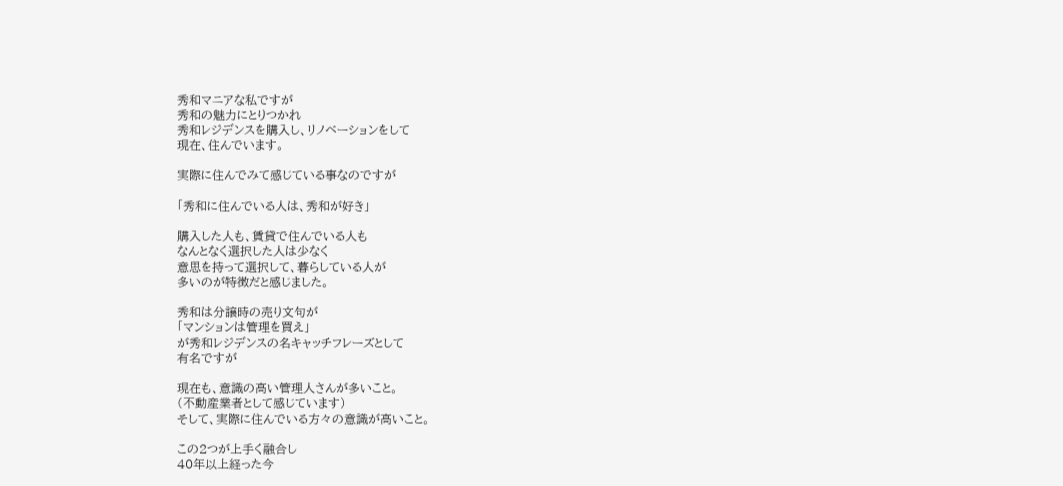秀和マニアな私ですが
秀和の魅力にとりつかれ
秀和レジデンスを購入し、リノベーションをして
現在、住んでいます。

実際に住んでみて感じている事なのですが

「秀和に住んでいる人は、秀和が好き」

購入した人も、賃貸で住んでいる人も
なんとなく選択した人は少なく
意思を持って選択して、暮らしている人が
多いのが特徴だと感じました。

秀和は分譲時の売り文句が
「マンションは管理を買え」
が秀和レジデンスの名キャッチフレーズとして
有名ですが

現在も、意識の高い管理人さんが多いこと。
(不動産業者として感じています)
そして、実際に住んでいる方々の意識が高いこと。

この2つが上手く融合し
40年以上経った今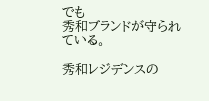でも
秀和ブランドが守られている。

秀和レジデンスの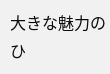大きな魅力のひ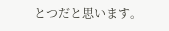とつだと思います。